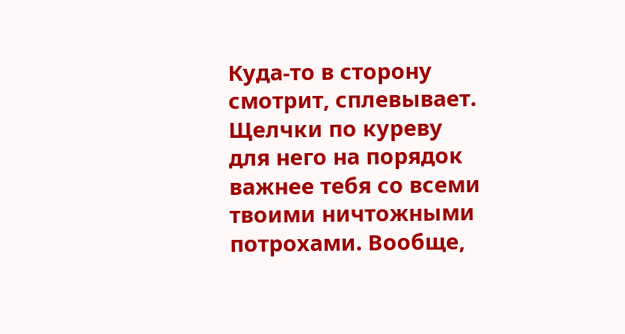Куда-то в сторону смотрит, сплевывает. Щелчки по куреву для него на порядок важнее тебя со всеми твоими ничтожными потрохами. Вообще,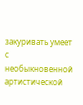закуривать умеет с необыкновенной артистической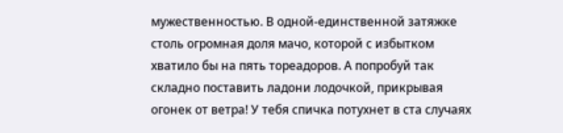мужественностью. В одной-единственной затяжке столь огромная доля мачо, которой с избытком хватило бы на пять тореадоров. А попробуй так складно поставить ладони лодочкой, прикрывая огонек от ветра! У тебя спичка потухнет в ста случаях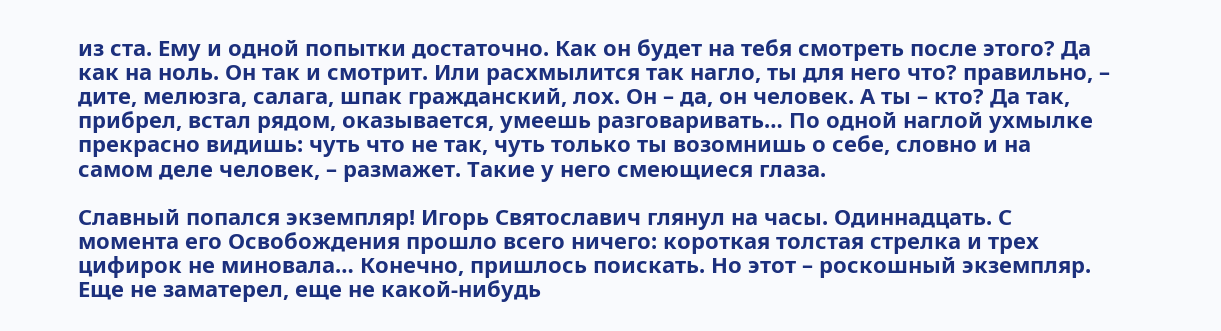из ста. Ему и одной попытки достаточно. Как он будет на тебя смотреть после этого? Да как на ноль. Он так и смотрит. Или расхмылится так нагло, ты для него что? правильно, – дите, мелюзга, салага, шпак гражданский, лох. Он – да, он человек. А ты – кто? Да так, прибрел, встал рядом, оказывается, умеешь разговаривать… По одной наглой ухмылке прекрасно видишь: чуть что не так, чуть только ты возомнишь о себе, словно и на самом деле человек, – размажет. Такие у него смеющиеся глаза.

Славный попался экземпляр! Игорь Святославич глянул на часы. Одиннадцать. С момента его Освобождения прошло всего ничего: короткая толстая стрелка и трех цифирок не миновала… Конечно, пришлось поискать. Но этот – роскошный экземпляр. Еще не заматерел, еще не какой-нибудь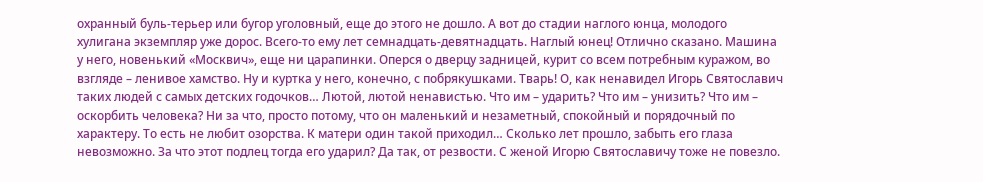охранный буль-терьер или бугор уголовный, еще до этого не дошло. А вот до стадии наглого юнца, молодого хулигана экземпляр уже дорос. Всего-то ему лет семнадцать-девятнадцать. Наглый юнец! Отлично сказано. Машина у него, новенький «Москвич», еще ни царапинки. Оперся о дверцу задницей, курит со всем потребным куражом, во взгляде – ленивое хамство. Ну и куртка у него, конечно, с побрякушками. Тварь! О, как ненавидел Игорь Святославич таких людей с самых детских годочков… Лютой, лютой ненавистью. Что им – ударить? Что им – унизить? Что им – оскорбить человека? Ни за что, просто потому, что он маленький и незаметный, спокойный и порядочный по характеру. То есть не любит озорства. К матери один такой приходил… Сколько лет прошло, забыть его глаза невозможно. За что этот подлец тогда его ударил? Да так, от резвости. С женой Игорю Святославичу тоже не повезло.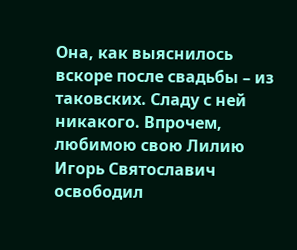Она, как выяснилось вскоре после свадьбы – из таковских. Сладу с ней никакого. Впрочем, любимою свою Лилию Игорь Святославич освободил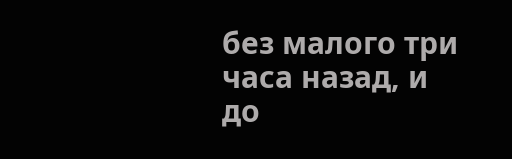без малого три часа назад, и до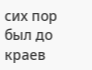сих пор был до краев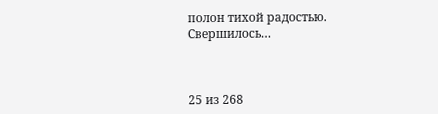полон тихой радостью. Свершилось…



25 из 268